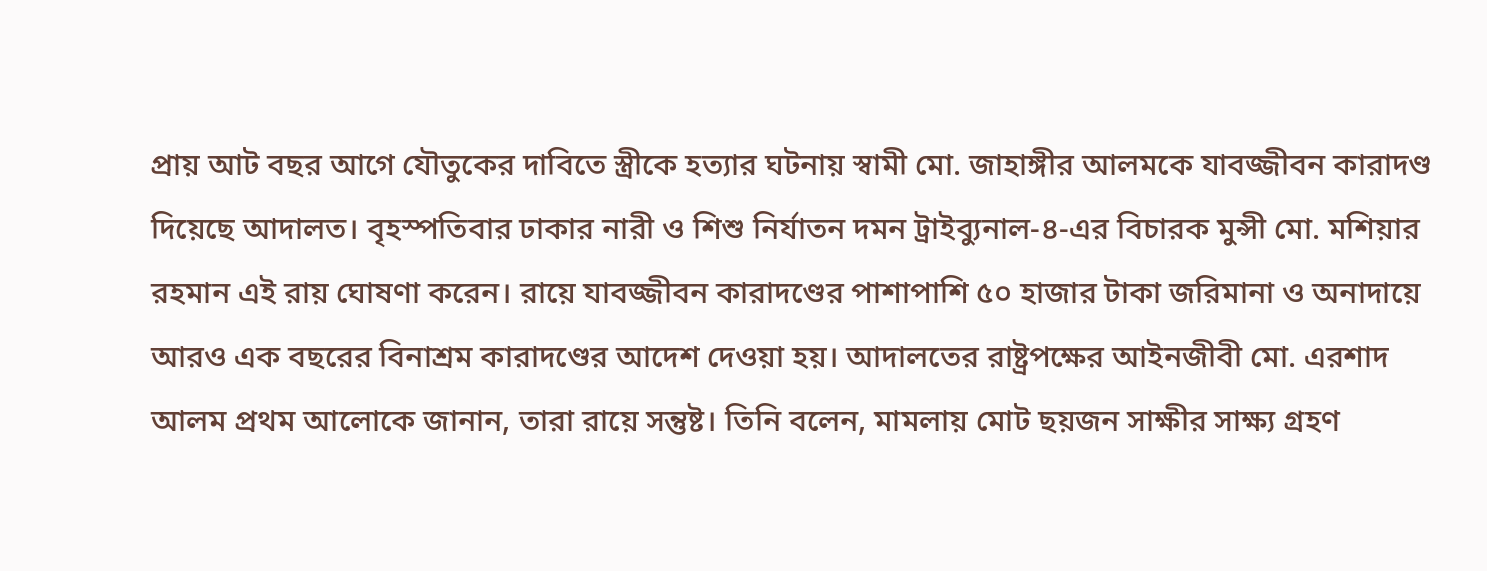প্রায় আট বছর আগে যৌতুকের দাবিতে স্ত্রীকে হত্যার ঘটনায় স্বামী মো. জাহাঙ্গীর আলমকে যাবজ্জীবন কারাদণ্ড দিয়েছে আদালত। বৃহস্পতিবার ঢাকার নারী ও শিশু নির্যাতন দমন ট্রাইব্যুনাল-৪-এর বিচারক মুন্সী মো. মশিয়ার রহমান এই রায় ঘোষণা করেন। রায়ে যাবজ্জীবন কারাদণ্ডের পাশাপাশি ৫০ হাজার টাকা জরিমানা ও অনাদায়ে আরও এক বছরের বিনাশ্রম কারাদণ্ডের আদেশ দেওয়া হয়। আদালতের রাষ্ট্রপক্ষের আইনজীবী মো. এরশাদ আলম প্রথম আলোকে জানান, তারা রায়ে সন্তুষ্ট। তিনি বলেন, মামলায় মোট ছয়জন সাক্ষীর সাক্ষ্য গ্রহণ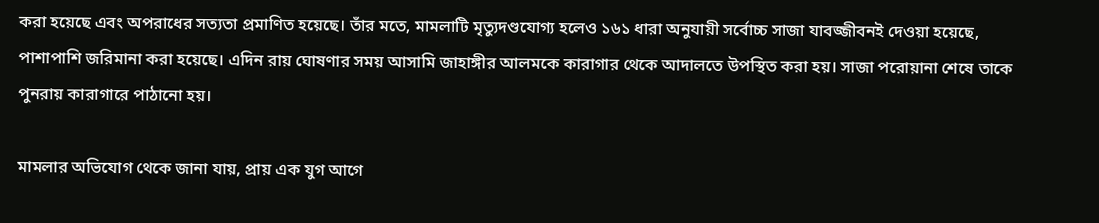করা হয়েছে এবং অপরাধের সত্যতা প্রমাণিত হয়েছে। তাঁর মতে, মামলাটি মৃত্যুদণ্ডযোগ্য হলেও ১৬১ ধারা অনুযায়ী সর্বোচ্চ সাজা যাবজ্জীবনই দেওয়া হয়েছে, পাশাপাশি জরিমানা করা হয়েছে। এদিন রায় ঘোষণার সময় আসামি জাহাঙ্গীর আলমকে কারাগার থেকে আদালতে উপস্থিত করা হয়। সাজা পরোয়ানা শেষে তাকে পুনরায় কারাগারে পাঠানো হয়।

মামলার অভিযোগ থেকে জানা যায়, প্রায় এক যুগ আগে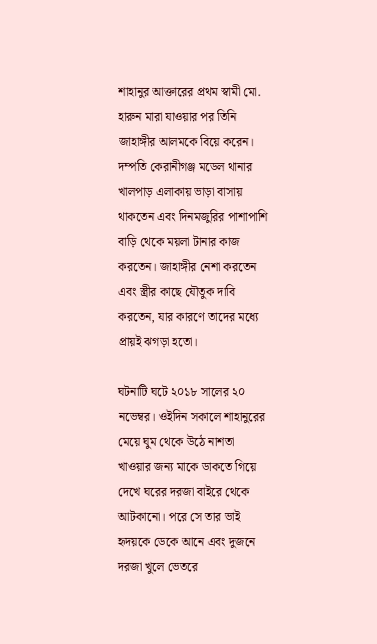শাহানুর আক্তারের প্রথম স্বামী মো. হারুন মারা যাওয়ার পর তিনি জাহাঙ্গীর আলমকে বিয়ে করেন। দম্পতি কেরানীগঞ্জ মডেল থানার খালপাড় এলাকায় ভাড়া বাসায় থাকতেন এবং দিনমজুরির পাশাপাশি বাড়ি থেকে ময়লা টানার কাজ করতেন। জাহাঙ্গীর নেশা করতেন এবং স্ত্রীর কাছে যৌতুক দাবি করতেন, যার কারণে তাদের মধ্যে প্রায়ই ঝগড়া হতো।

ঘটনাটি ঘটে ২০১৮ সালের ২০ নভেম্বর। ওইদিন সকালে শাহানুরের মেয়ে ঘুম থেকে উঠে নাশতা খাওয়ার জন্য মাকে ডাকতে গিয়ে দেখে ঘরের দরজা বাইরে থেকে আটকানো। পরে সে তার ভাই হৃদয়কে ডেকে আনে এবং দুজনে দরজা খুলে ভেতরে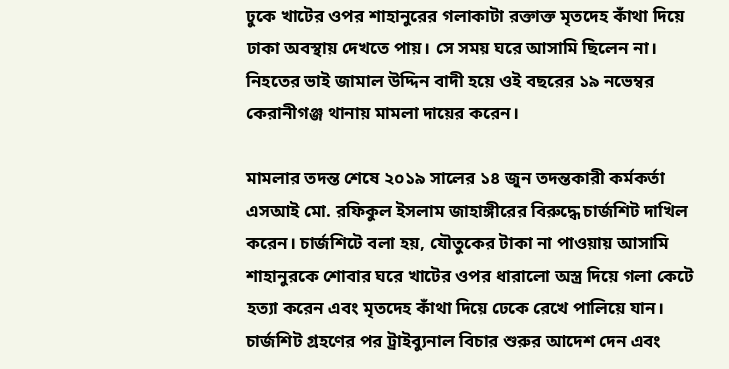ঢুকে খাটের ওপর শাহানুরের গলাকাটা রক্তাক্ত মৃতদেহ কাঁথা দিয়ে ঢাকা অবস্থায় দেখতে পায়। সে সময় ঘরে আসামি ছিলেন না। নিহতের ভাই জামাল উদ্দিন বাদী হয়ে ওই বছরের ১৯ নভেম্বর কেরানীগঞ্জ থানায় মামলা দায়ের করেন।

মামলার তদন্ত শেষে ২০১৯ সালের ১৪ জুন তদন্তকারী কর্মকর্তা এসআই মো. রফিকুল ইসলাম জাহাঙ্গীরের বিরুদ্ধে চার্জশিট দাখিল করেন। চার্জশিটে বলা হয়, যৌতুকের টাকা না পাওয়ায় আসামি শাহানুরকে শোবার ঘরে খাটের ওপর ধারালো অস্ত্র দিয়ে গলা কেটে হত্যা করেন এবং মৃতদেহ কাঁথা দিয়ে ঢেকে রেখে পালিয়ে যান। চার্জশিট গ্রহণের পর ট্রাইব্যুনাল বিচার শুরুর আদেশ দেন এবং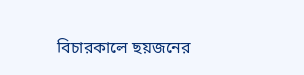বিচারকালে ছয়জনের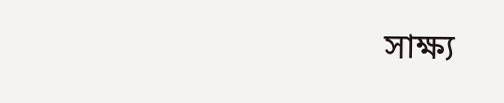সাক্ষ্য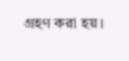গ্রহণ করা হয়।